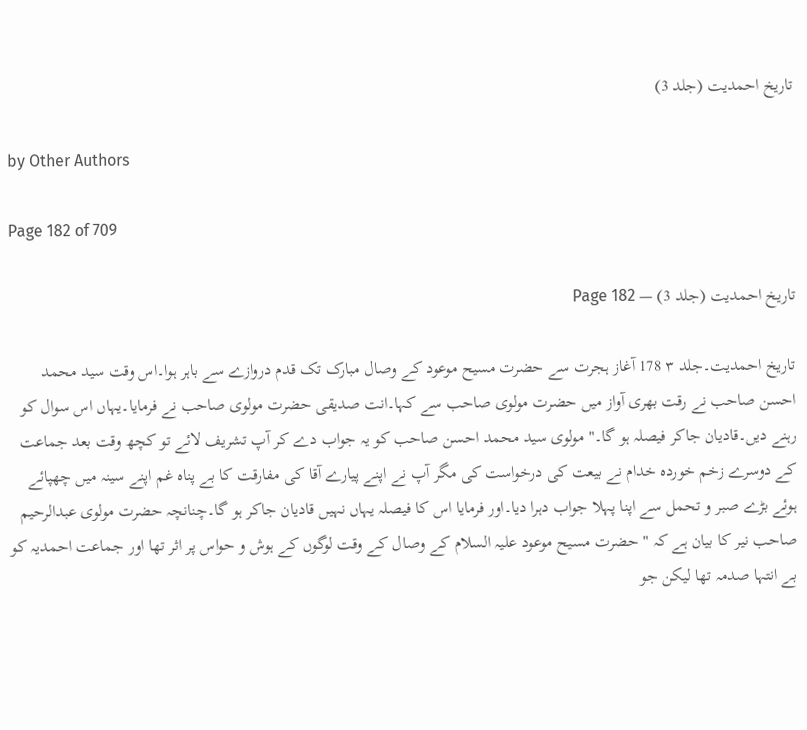تاریخ احمدیت (جلد 3)

by Other Authors

Page 182 of 709

تاریخ احمدیت (جلد 3) — Page 182

تاریخ احمدیت۔جلد ۳ 178 آغاز ہجرت سے حضرت مسیح موعود کے وصال مبارک تک قدم دروازے سے باہر ہوا۔اس وقت سید محمد احسن صاحب نے رقت بھری آواز میں حضرت مولوی صاحب سے کہا۔انت صدیقی حضرت مولوی صاحب نے فرمایا۔یہاں اس سوال کو رہنے دیں۔قادیان جاکر فیصلہ ہو گا۔" مولوی سید محمد احسن صاحب کو یہ جواب دے کر آپ تشریف لائے تو کچھ وقت بعد جماعت کے دوسرے زخم خوردہ خدام نے بیعت کی درخواست کی مگر آپ نے اپنے پیارے آقا کی مفارقت کا بے پناہ غم اپنے سینہ میں چھپائے ہوئے بڑے صبر و تحمل سے اپنا پہلا جواب دہرا دیا۔اور فرمایا اس کا فیصلہ یہاں نہیں قادیان جاکر ہو گا۔چنانچہ حضرت مولوی عبدالرحیم صاحب نیر کا بیان ہے کہ " حضرت مسیح موعود علیہ السلام کے وصال کے وقت لوگوں کے ہوش و حواس پر اثر تھا اور جماعت احمدیہ کو بے انتہا صدمہ تھا لیکن جو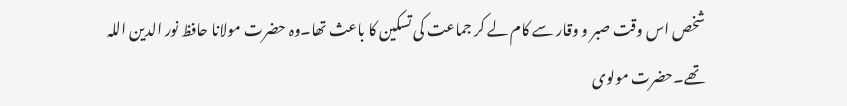شخص اس وقت صبر و وقار سے کام لے کر جماعت کی تسکین کا باعث تھا۔وہ حضرت مولانا حافظ نور الدین اللہ تھے۔حضرت مولوی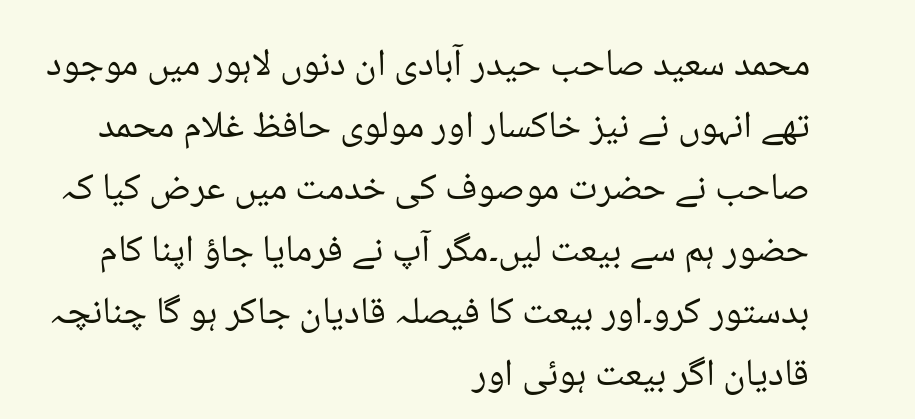محمد سعید صاحب حیدر آبادی ان دنوں لاہور میں موجود تھے انہوں نے نیز خاکسار اور مولوی حافظ غلام محمد صاحب نے حضرت موصوف کی خدمت میں عرض کیا کہ حضور ہم سے بیعت لیں۔مگر آپ نے فرمایا جاؤ اپنا کام بدستور کرو۔اور بیعت کا فیصلہ قادیان جاکر ہو گا چنانچہ قادیان اگر بیعت ہوئی اور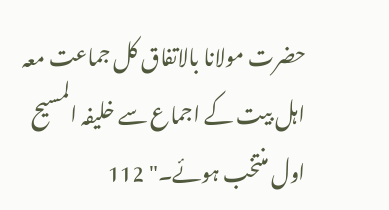حضرت مولانا بالاتفاق کل جماعت معہ اہل بیت کے اجماع سے خلیفہ المسیح اول منتخب ہوئے۔" 112